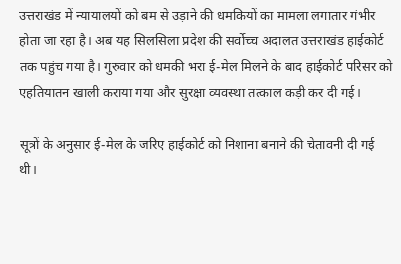उत्तराखंड में न्यायालयों को बम से उड़ाने की धमकियों का मामला लगातार गंभीर होता जा रहा है। अब यह सिलसिला प्रदेश की सर्वोच्च अदालत उत्तराखंड हाईकोर्ट तक पहुंच गया है। गुरुवार को धमकी भरा ई-मेल मिलने के बाद हाईकोर्ट परिसर को एहतियातन खाली कराया गया और सुरक्षा व्यवस्था तत्काल कड़ी कर दी गई।

सूत्रों के अनुसार ई-मेल के जरिए हाईकोर्ट को निशाना बनाने की चेतावनी दी गई थी।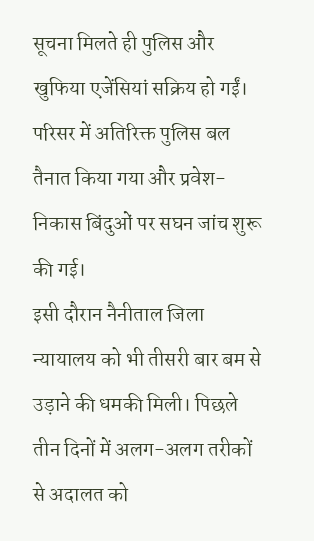सूचना मिलते ही पुलिस और खुफिया एजेंसियां सक्रिय हो गईं। परिसर में अतिरिक्त पुलिस बल तैनात किया गया और प्रवेश-निकास बिंदुओं पर सघन जांच शुरू की गई।
इसी दौरान नैनीताल जिला न्यायालय को भी तीसरी बार बम से उड़ाने की धमकी मिली। पिछले तीन दिनों में अलग-अलग तरीकों से अदालत को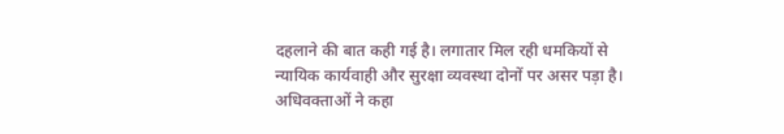दहलाने की बात कही गई है। लगातार मिल रही धमकियों से न्यायिक कार्यवाही और सुरक्षा व्यवस्था दोनों पर असर पड़ा है।
अधिवक्ताओं ने कहा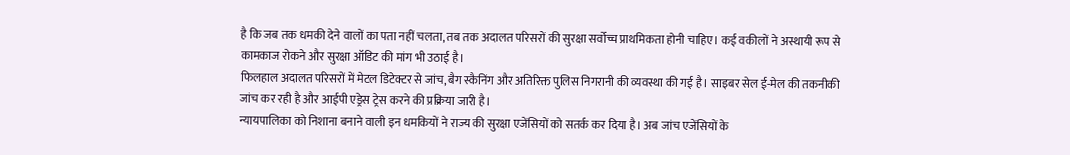है कि जब तक धमकी देने वालों का पता नहीं चलता, तब तक अदालत परिसरों की सुरक्षा सर्वोच्च प्राथमिकता होनी चाहिए। कई वकीलों ने अस्थायी रूप से कामकाज रोकने और सुरक्षा ऑडिट की मांग भी उठाई है।
फिलहाल अदालत परिसरों में मेटल डिटेक्टर से जांच, बैग स्कैनिंग और अतिरिक्त पुलिस निगरानी की व्यवस्था की गई है। साइबर सेल ई-मेल की तकनीकी जांच कर रही है और आईपी एड्रेस ट्रेस करने की प्रक्रिया जारी है।
न्यायपालिका को निशाना बनाने वाली इन धमकियों ने राज्य की सुरक्षा एजेंसियों को सतर्क कर दिया है। अब जांच एजेंसियों के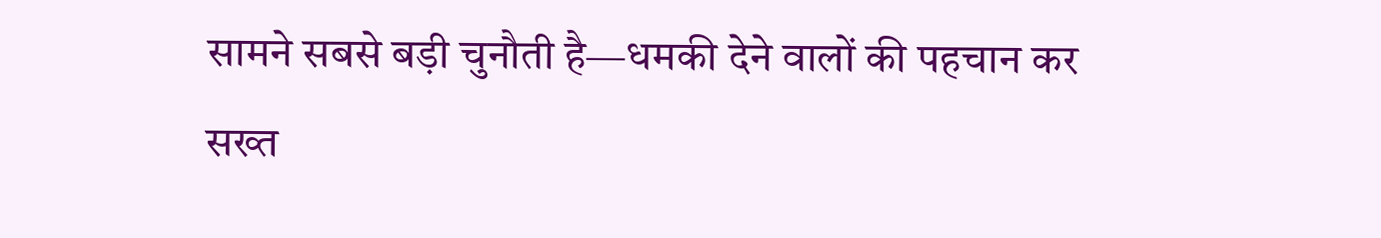सामने सबसे बड़ी चुनौती है—धमकी देने वालों की पहचान कर सख्त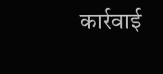कार्रवाई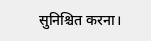सुनिश्चित करना।